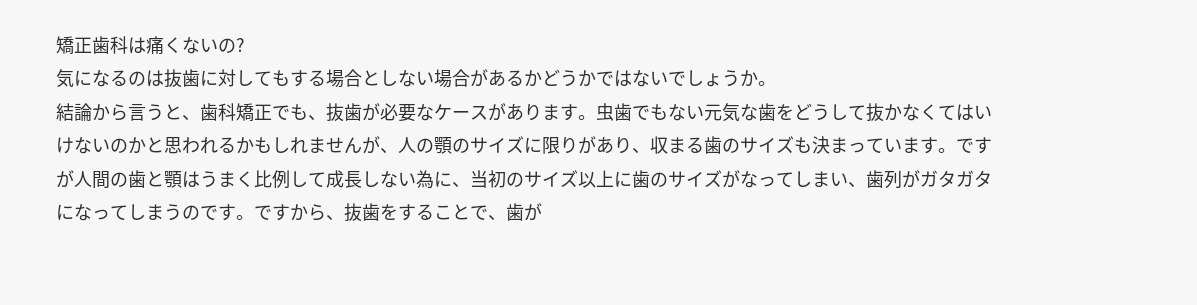矯正歯科は痛くないの?
気になるのは抜歯に対してもする場合としない場合があるかどうかではないでしょうか。
結論から言うと、歯科矯正でも、抜歯が必要なケースがあります。虫歯でもない元気な歯をどうして抜かなくてはいけないのかと思われるかもしれませんが、人の顎のサイズに限りがあり、収まる歯のサイズも決まっています。ですが人間の歯と顎はうまく比例して成長しない為に、当初のサイズ以上に歯のサイズがなってしまい、歯列がガタガタになってしまうのです。ですから、抜歯をすることで、歯が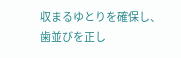収まるゆとりを確保し、歯並びを正し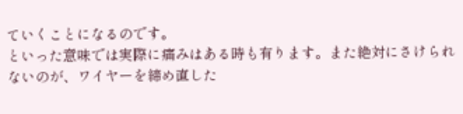ていくことになるのです。
といった意味では実際に痛みはある時も有ります。また絶対にさけられないのが、ワイヤーを締め直した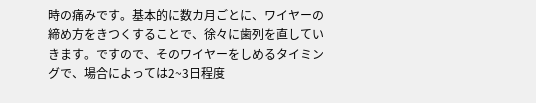時の痛みです。基本的に数カ月ごとに、ワイヤーの締め方をきつくすることで、徐々に歯列を直していきます。ですので、そのワイヤーをしめるタイミングで、場合によっては2~3日程度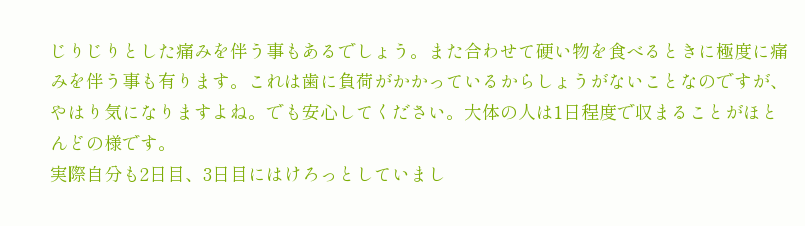じりじりとした痛みを伴う事もあるでしょう。また合わせて硬い物を食べるときに極度に痛みを伴う事も有ります。これは歯に負荷がかかっているからしょうがないことなのですが、やはり気になりますよね。でも安心してください。大体の人は1日程度で収まることがほとんどの様です。
実際自分も2日目、3日目にはけろっとしていまし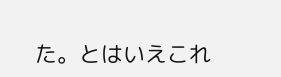た。とはいえこれ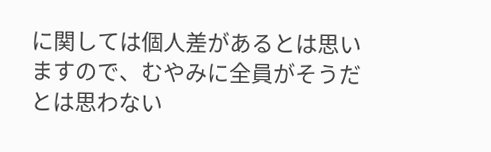に関しては個人差があるとは思いますので、むやみに全員がそうだとは思わない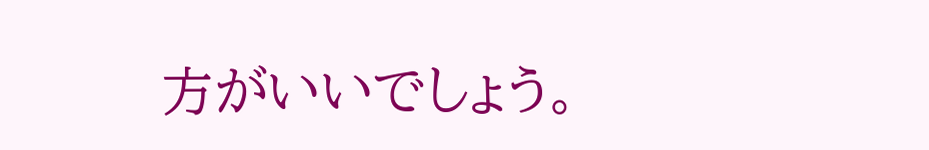方がいいでしょう。